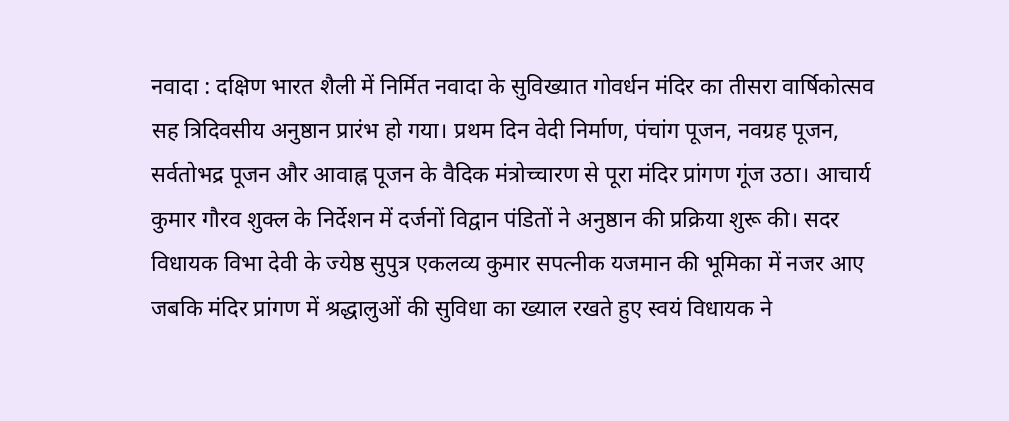नवादा : दक्षिण भारत शैली में निर्मित नवादा के सुविख्यात गोवर्धन मंदिर का तीसरा वार्षिकोत्सव सह त्रिदिवसीय अनुष्ठान प्रारंभ हो गया। प्रथम दिन वेदी निर्माण, पंचांग पूजन, नवग्रह पूजन, सर्वतोभद्र पूजन और आवाह्न पूजन के वैदिक मंत्रोच्चारण से पूरा मंदिर प्रांगण गूंज उठा। आचार्य कुमार गौरव शुक्ल के निर्देशन में दर्जनों विद्वान पंडितों ने अनुष्ठान की प्रक्रिया शुरू की। सदर विधायक विभा देवी के ज्येष्ठ सुपुत्र एकलव्य कुमार सपत्नीक यजमान की भूमिका में नजर आए जबकि मंदिर प्रांगण में श्रद्धालुओं की सुविधा का ख्याल रखते हुए स्वयं विधायक ने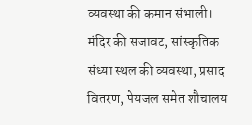व्यवस्था की कमान संभाली।
मंदिर की सजावट, सांस्कृतिक संध्या स्थल की व्यवस्था, प्रसाद वितरण, पेयजल समेत शौचालय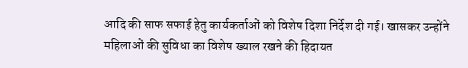आदि की साफ सफाई हेतु कार्यकर्ताओं को विशेष दिशा निर्देश दी गई। खासकर उन्होंने महिलाओं की सुविधा का विशेष ख्याल रखने की हिदायत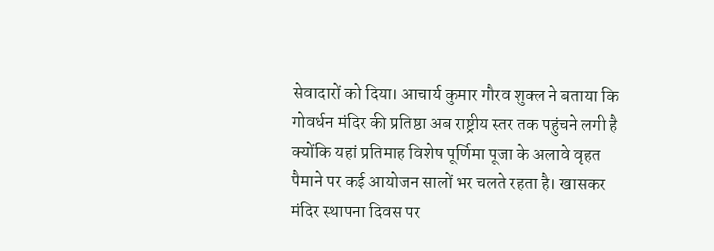सेवादारों को दिया। आचार्य कुमार गौरव शुक्ल ने बताया कि गोवर्धन मंदिर की प्रतिष्ठा अब राष्ट्रीय स्तर तक पहुंचने लगी है क्योंकि यहां प्रतिमाह विशेष पूर्णिमा पूजा के अलावे वृहत पैमाने पर कई आयोजन सालों भर चलते रहता है। खासकर मंदिर स्थापना दिवस पर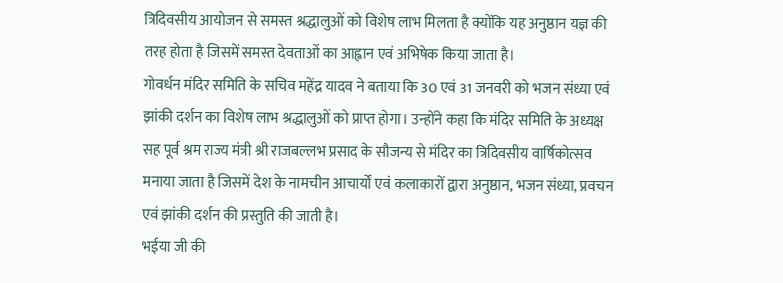त्रिदिवसीय आयोजन से समस्त श्रद्धालुओं को विशेष लाभ मिलता है क्योंकि यह अनुष्ठान यज्ञ की तरह होता है जिसमें समस्त देवताओं का आह्वान एवं अभिषेक किया जाता है।
गोवर्धन मंदिर समिति के सचिव महेंद्र यादव ने बताया कि 30 एवं 31 जनवरी को भजन संध्या एवं झांकी दर्शन का विशेष लाभ श्रद्धालुओं को प्राप्त होगा। उन्होंने कहा कि मंदिर समिति के अध्यक्ष सह पूर्व श्रम राज्य मंत्री श्री राजबल्लभ प्रसाद के सौजन्य से मंदिर का त्रिदिवसीय वार्षिकोत्सव मनाया जाता है जिसमें देश के नामचीन आचार्यों एवं कलाकारों द्वारा अनुष्ठान, भजन संध्या, प्रवचन एवं झांकी दर्शन की प्रस्तुति की जाती है।
भईया जी की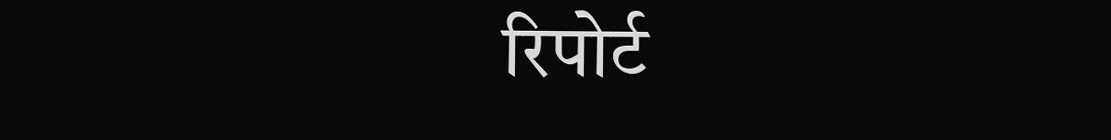रिपोर्ट